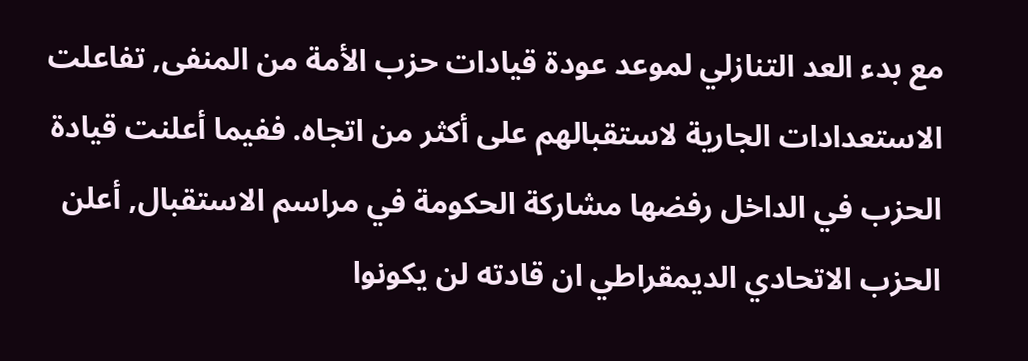مع بدء العد التنازلي لموعد عودة قيادات حزب الأمة من المنفى, تفاعلت الاستعدادات الجارية لاستقبالهم على أكثر من اتجاه. ففيما أعلنت قيادة الحزب في الداخل رفضها مشاركة الحكومة في مراسم الاستقبال, أعلن الحزب الاتحادي الديمقراطي ان قادته لن يكونوا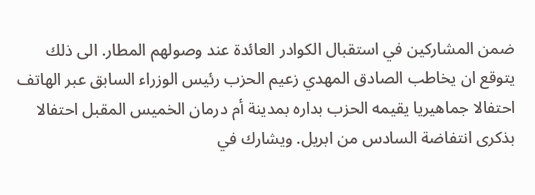ضمن المشاركين في استقبال الكوادر العائدة عند وصولهم المطار. الى ذلك يتوقع ان يخاطب الصادق المهدي زعيم الحزب رئيس الوزراء السابق عبر الهاتف احتفالا جماهيريا يقيمه الحزب بداره بمدينة أم درمان الخميس المقبل احتفالا بذكرى انتفاضة السادس من ابريل. ويشارك في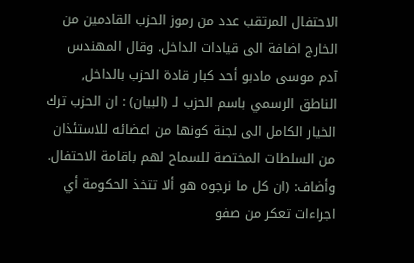الاحتفال المرتقب عدد من رموز الحزب القادمين من الخارج اضافة الى قيادات الداخل. وقال المهندس آدم موسى مادبو أحد كبار قادة الحزب بالداخل, الناطق الرسمي باسم الحزب لـ (البيان) : ان الحزب ترك الخيار الكامل الى لجنة كونها من اعضائه للاستئذان من السلطات المختصة للسماح لهم باقامة الاحتفال. وأضاف: (ان كل ما نرجوه هو ألا تتخذ الحكومة أي اجراءات تعكر من صفو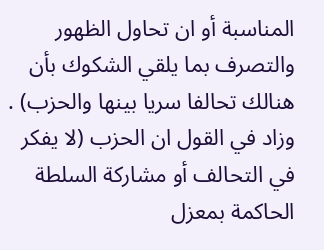المناسبة أو ان تحاول الظهور والتصرف بما يلقي الشكوك بأن هنالك تحالفا سريا بينها والحزب) . وزاد في القول ان الحزب (لا يفكر في التحالف أو مشاركة السلطة الحاكمة بمعزل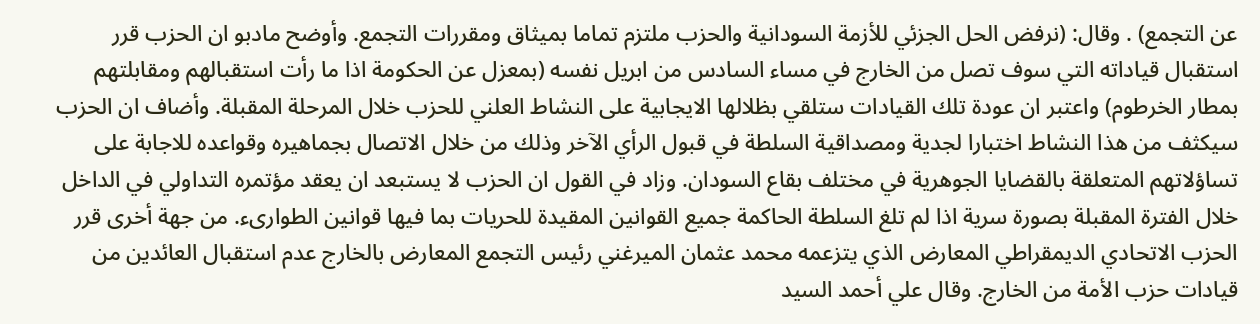عن التجمع) . وقال: (نرفض الحل الجزئي للأزمة السودانية والحزب ملتزم تماما بميثاق ومقررات التجمع. وأوضح مادبو ان الحزب قرر استقبال قياداته التي سوف تصل من الخارج في مساء السادس من ابريل نفسه (بمعزل عن الحكومة اذا ما رأت استقبالهم ومقابلتهم بمطار الخرطوم) واعتبر ان عودة تلك القيادات ستلقي بظلالها الايجابية على النشاط العلني للحزب خلال المرحلة المقبلة. وأضاف ان الحزب سيكثف من هذا النشاط اختبارا لجدية ومصداقية السلطة في قبول الرأي الآخر وذلك من خلال الاتصال بجماهيره وقواعده للاجابة على تساؤلاتهم المتعلقة بالقضايا الجوهرية في مختلف بقاع السودان. وزاد في القول ان الحزب لا يستبعد ان يعقد مؤتمره التداولي في الداخل خلال الفترة المقبلة بصورة سرية اذا لم تلغ السلطة الحاكمة جميع القوانين المقيدة للحريات بما فيها قوانين الطوارىء. من جهة أخرى قرر الحزب الاتحادي الديمقراطي المعارض الذي يتزعمه محمد عثمان الميرغني رئيس التجمع المعارض بالخارج عدم استقبال العائدين من قيادات حزب الأمة من الخارج. وقال علي أحمد السيد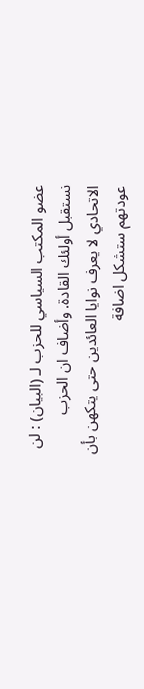عضو المكتب السياسي للحزب لـ (البيان) : لن نستقبل أولئك القادة. وأضاف ان الحزب الاتحادي لا يعرف نوايا العائدين حتى يتكهن بأن عودتهم ستشكل اضافة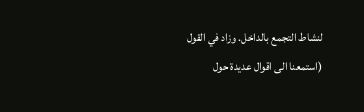لنشاط التجمع بالداخل. وزاد في القول (استمعنا الى اقوال عديدة حول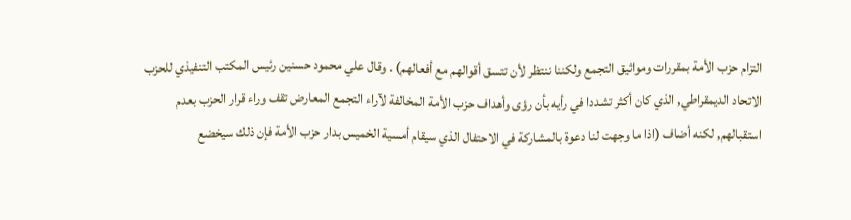التزام حزب الأمة بمقررات ومواثيق التجمع ولكننا ننتظر لأن تتسق أقوالهم مع أفعالهم) . وقال علي محمود حسنين رئيس المكتب التنفيذي للحزب الاتحاد الديمقراطي, الذي كان أكثر تشددا في رأيه بأن رؤى وأهداف حزب الأمة المخالفة لآراء التجمع المعارض تقف وراء قرار الحزب بعدم استقبالهم, لكنه أضاف (اذا ما وجهت لنا دعوة بالمشاركة في الاحتفال الذي سيقام أمسية الخميس بدار حزب الأمة فإن ذلك سيخضع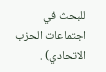للبحث في اجتماعات الحزب الاتحادي) .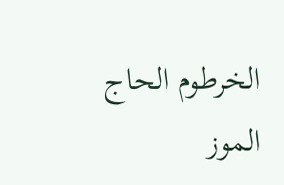الخرطوم الحاج الموز